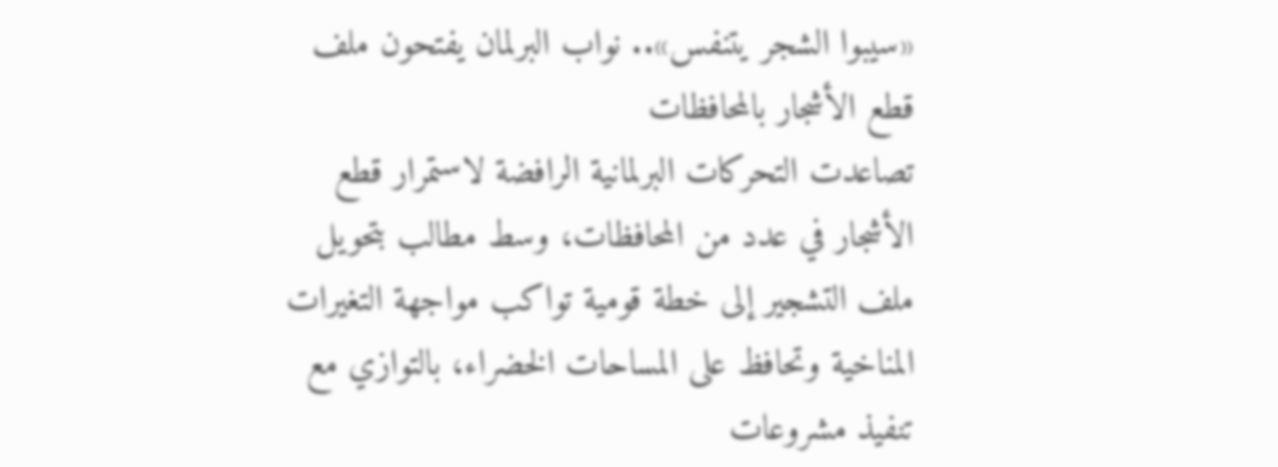«سيبوا الشجر يتنفس».. نواب البرلمان يفتحون ملف قطع الأشجار بالمحافظات
تصاعدت التحركات البرلمانية الرافضة لاستمرار قطع الأشجار في عدد من المحافظات، وسط مطالب بتحويل ملف التشجير إلى خطة قومية تواكب مواجهة التغيرات المناخية وتحافظ على المساحات الخضراء، بالتوازي مع تنفيذ مشروعات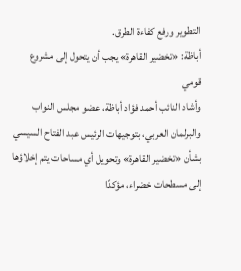التطوير ورفع كفاءة الطرق.
أباظة: «تخضير القاهرة» يجب أن يتحول إلى مشروع قومي
وأشاد النائب أحمد فؤاد أباظة، عضو مجلس النواب والبرلمان العربي، بتوجيهات الرئيس عبد الفتاح السيسي بشأن «تخضير القاهرة» وتحويل أي مساحات يتم إخلاؤها إلى مسطحات خضراء، مؤكدًا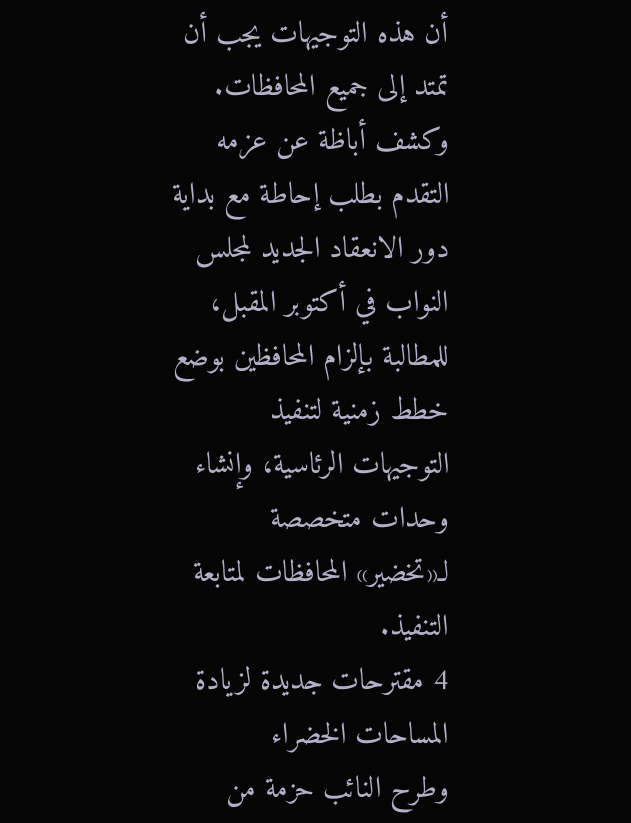أن هذه التوجيهات يجب أن تمتد إلى جميع المحافظات.
وكشف أباظة عن عزمه التقدم بطلب إحاطة مع بداية دور الانعقاد الجديد لمجلس النواب في أكتوبر المقبل، للمطالبة بإلزام المحافظين بوضع خطط زمنية لتنفيذ التوجيهات الرئاسية، وإنشاء وحدات متخصصة لـ«تخضير» المحافظات لمتابعة التنفيذ.
4 مقترحات جديدة لزيادة المساحات الخضراء
وطرح النائب حزمة من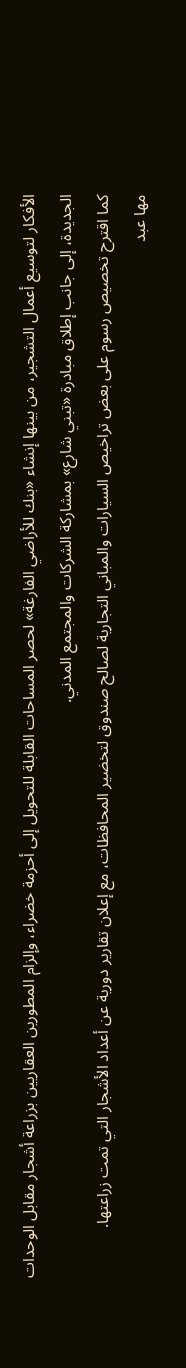الأفكار لتوسيع أعمال التشجير، من بينها إنشاء «بنك للأراضي الفارغة» لحصر المساحات القابلة للتحويل إلى أحزمة خضراء، وإلزام المطورين العقاريين بزراعة أشجار مقابل الوحدات الجديدة، إلى جانب إطلاق مبادرة «تبني شارع» بمشاركة الشركات والمجتمع المدني.
كما اقترح تخصيص رسوم على بعض تراخيص السيارات والمباني التجارية لصالح صندوق لتخضير المحافظات، مع إعلان تقارير دورية عن أعداد الأشجار التي تمت زراعتها.
مها عبد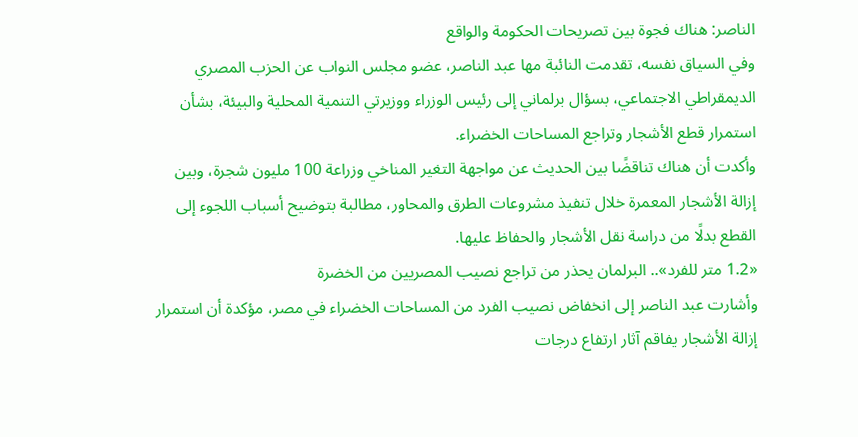الناصر: هناك فجوة بين تصريحات الحكومة والواقع
وفي السياق نفسه، تقدمت النائبة مها عبد الناصر، عضو مجلس النواب عن الحزب المصري الديمقراطي الاجتماعي، بسؤال برلماني إلى رئيس الوزراء ووزيرتي التنمية المحلية والبيئة، بشأن استمرار قطع الأشجار وتراجع المساحات الخضراء.
وأكدت أن هناك تناقضًا بين الحديث عن مواجهة التغير المناخي وزراعة 100 مليون شجرة، وبين إزالة الأشجار المعمرة خلال تنفيذ مشروعات الطرق والمحاور، مطالبة بتوضيح أسباب اللجوء إلى القطع بدلًا من دراسة نقل الأشجار والحفاظ عليها.
«1.2 متر للفرد».. البرلمان يحذر من تراجع نصيب المصريين من الخضرة
وأشارت عبد الناصر إلى انخفاض نصيب الفرد من المساحات الخضراء في مصر، مؤكدة أن استمرار إزالة الأشجار يفاقم آثار ارتفاع درجات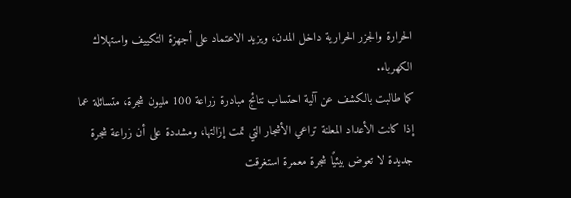الحرارة والجزر الحرارية داخل المدن، ويزيد الاعتماد على أجهزة التكييف واستهلاك الكهرباء.
كما طالبت بالكشف عن آلية احتساب نتائج مبادرة زراعة 100 مليون شجرة، متسائلة عما إذا كانت الأعداد المعلنة تراعي الأشجار التي تمت إزالتها، ومشددة على أن زراعة شجرة جديدة لا تعوض بيئيًا شجرة معمرة استغرقت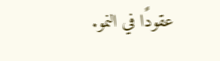عقودًا في النمو.